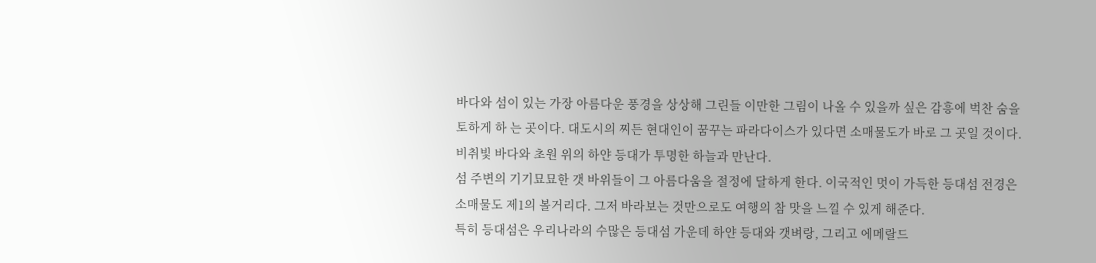바다와 섬이 있는 가장 아름다운 풍경을 상상해 그린들 이만한 그림이 나올 수 있을까 싶은 감흥에 벅찬 숨을 토하게 하 는 곳이다. 대도시의 찌든 현대인이 꿈꾸는 파라다이스가 있다면 소매물도가 바로 그 곳일 것이다. 비취빛 바다와 초원 위의 하얀 등대가 투명한 하늘과 만난다.
섬 주변의 기기묘묘한 갯 바위들이 그 아름다움을 절정에 달하게 한다. 이국적인 멋이 가득한 등대섬 전경은 소매물도 제1의 볼거리다. 그저 바라보는 것만으로도 여행의 참 맛을 느낄 수 있게 해준다.
특히 등대섬은 우리나라의 수많은 등대섬 가운데 하얀 등대와 갯벼랑, 그리고 에메랄드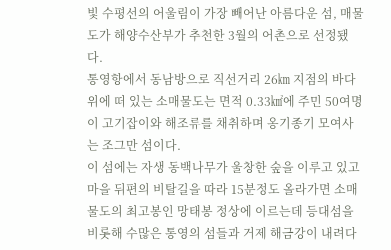빛 수평선의 어울림이 가장 빼어난 아름다운 섬, 매물도가 해양수산부가 추천한 3월의 어촌으로 선정됐다.
통영항에서 동남방으로 직선거리 26㎞ 지점의 바다 위에 떠 있는 소매물도는 면적 0.33㎢에 주민 50여명이 고기잡이와 해조류를 채취하며 옹기종기 모여사는 조그만 섬이다.
이 섬에는 자생 동백나무가 울창한 숲을 이루고 있고 마을 뒤편의 비탈길을 따라 15분정도 올라가면 소매물도의 최고봉인 망태봉 정상에 이르는데 등대섬을 비롯해 수많은 통영의 섬들과 거제 해금강이 내려다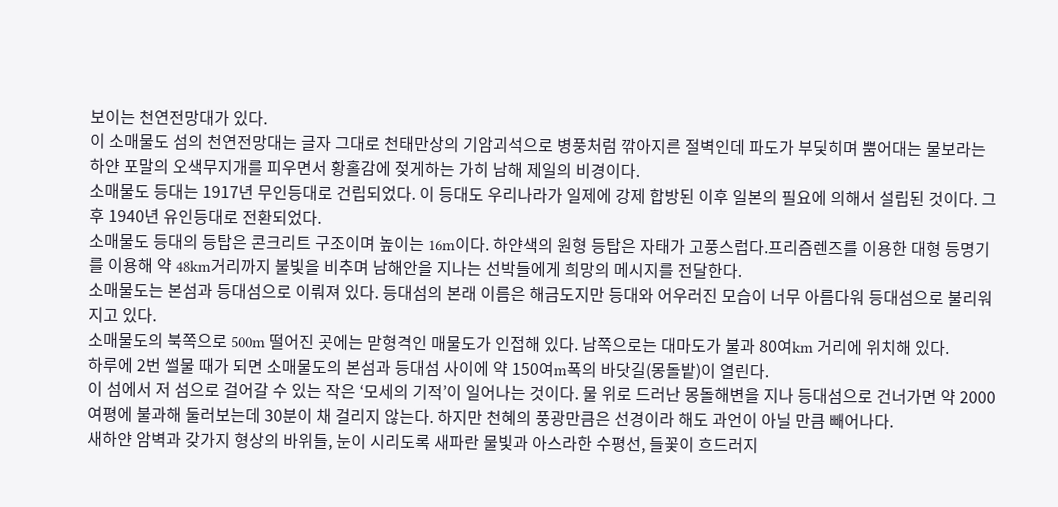보이는 천연전망대가 있다.
이 소매물도 섬의 천연전망대는 글자 그대로 천태만상의 기암괴석으로 병풍처럼 깎아지른 절벽인데 파도가 부딫히며 뿜어대는 물보라는 하얀 포말의 오색무지개를 피우면서 황홀감에 젖게하는 가히 남해 제일의 비경이다.
소매물도 등대는 1917년 무인등대로 건립되었다. 이 등대도 우리나라가 일제에 강제 합방된 이후 일본의 필요에 의해서 설립된 것이다. 그후 1940년 유인등대로 전환되었다.
소매물도 등대의 등탑은 콘크리트 구조이며 높이는 16m이다. 하얀색의 원형 등탑은 자태가 고풍스럽다.프리즘렌즈를 이용한 대형 등명기를 이용해 약 48km거리까지 불빛을 비추며 남해안을 지나는 선박들에게 희망의 메시지를 전달한다.
소매물도는 본섬과 등대섬으로 이뤄져 있다. 등대섬의 본래 이름은 해금도지만 등대와 어우러진 모습이 너무 아름다워 등대섬으로 불리워지고 있다.
소매물도의 북쪽으로 500m 떨어진 곳에는 맏형격인 매물도가 인접해 있다. 남쪽으로는 대마도가 불과 80여km 거리에 위치해 있다.
하루에 2번 썰물 때가 되면 소매물도의 본섬과 등대섬 사이에 약 150여m폭의 바닷길(몽돌밭)이 열린다.
이 섬에서 저 섬으로 걸어갈 수 있는 작은 ‘모세의 기적’이 일어나는 것이다. 물 위로 드러난 몽돌해변을 지나 등대섬으로 건너가면 약 2000여평에 불과해 둘러보는데 30분이 채 걸리지 않는다. 하지만 천혜의 풍광만큼은 선경이라 해도 과언이 아닐 만큼 빼어나다.
새하얀 암벽과 갖가지 형상의 바위들, 눈이 시리도록 새파란 물빛과 아스라한 수평선, 들꽃이 흐드러지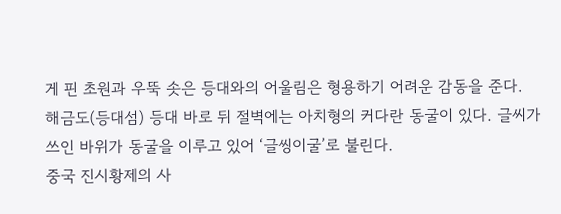게 핀 초원과 우뚝 솟은 등대와의 어울림은 형용하기 어려운 감동을 준다.
해금도(등대섬) 등대 바로 뒤 절벽에는 아치형의 커다란 동굴이 있다. 글씨가 쓰인 바위가 동굴을 이루고 있어 ‘글씽이굴’로 불린다.
중국 진시황제의 사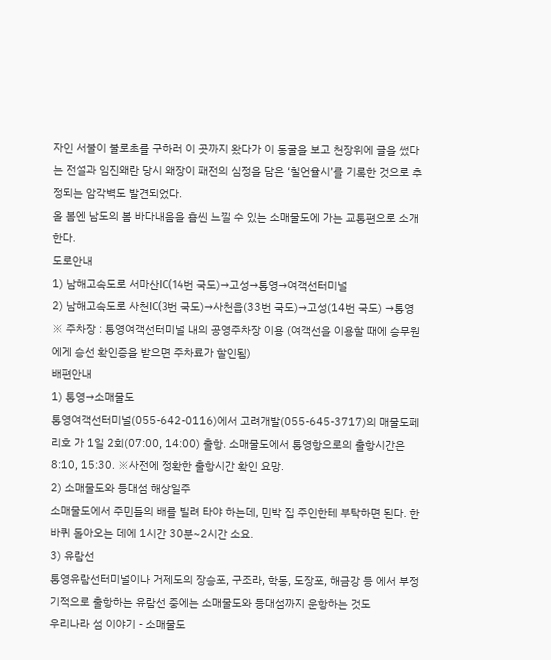자인 서불이 불로초를 구하러 이 곳까지 왔다가 이 동굴을 보고 천장위에 글을 썼다는 전설과 임진왜란 당시 왜장이 패전의 심정을 담은 ‘칠언율시’를 기록한 것으로 추정되는 암각벽도 발견되었다.
올 봄엔 남도의 봄 바다내음을 흠씬 느낄 수 있는 소매물도에 가는 교통편으로 소개한다.
도로안내
1) 남해고속도로 서마산IC(14번 국도)→고성→통영→여객선터미널
2) 남해고속도로 사천IC(3번 국도)→사천읍(33번 국도)→고성(14번 국도) →통영 ※ 주차장 : 통영여객선터미널 내의 공영주차장 이용 (여객선을 이용할 때에 승무원에게 승선 확인증을 받으면 주차료가 할인됨)
배편안내
1) 통영→소매물도
통영여객선터미널(055-642-0116)에서 고려개발(055-645-3717)의 매물도페리호 가 1일 2회(07:00, 14:00) 출항. 소매물도에서 통영항으로의 출항시간은 8:10, 15:30. ※사전에 정확한 출항시간 확인 요망.
2) 소매물도와 등대섬 해상일주
소매물도에서 주민들의 배를 빌려 타야 하는데, 민박 집 주인한테 부탁하면 된다. 한바퀴 돌아오는 데에 1시간 30분~2시간 소요.
3) 유람선
통영유람선터미널이나 거제도의 장승포, 구조라, 학동, 도장포, 해금강 등 에서 부정기적으로 출항하는 유람선 중에는 소매물도와 등대섬까지 운항하는 것도
우리나라 섬 이야기 - 소매물도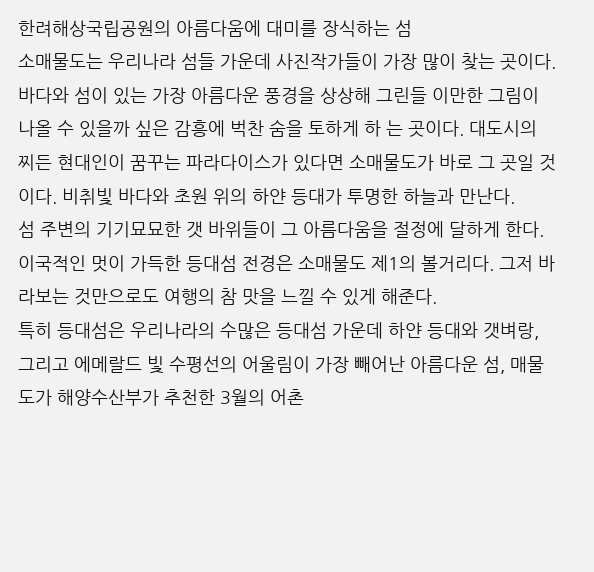한려해상국립공원의 아름다움에 대미를 장식하는 섬
소매물도는 우리나라 섬들 가운데 사진작가들이 가장 많이 찾는 곳이다.
바다와 섬이 있는 가장 아름다운 풍경을 상상해 그린들 이만한 그림이 나올 수 있을까 싶은 감흥에 벅찬 숨을 토하게 하 는 곳이다. 대도시의 찌든 현대인이 꿈꾸는 파라다이스가 있다면 소매물도가 바로 그 곳일 것이다. 비취빛 바다와 초원 위의 하얀 등대가 투명한 하늘과 만난다.
섬 주변의 기기묘묘한 갯 바위들이 그 아름다움을 절정에 달하게 한다. 이국적인 멋이 가득한 등대섬 전경은 소매물도 제1의 볼거리다. 그저 바라보는 것만으로도 여행의 참 맛을 느낄 수 있게 해준다.
특히 등대섬은 우리나라의 수많은 등대섬 가운데 하얀 등대와 갯벼랑, 그리고 에메랄드 빛 수평선의 어울림이 가장 빼어난 아름다운 섬, 매물도가 해양수산부가 추천한 3월의 어촌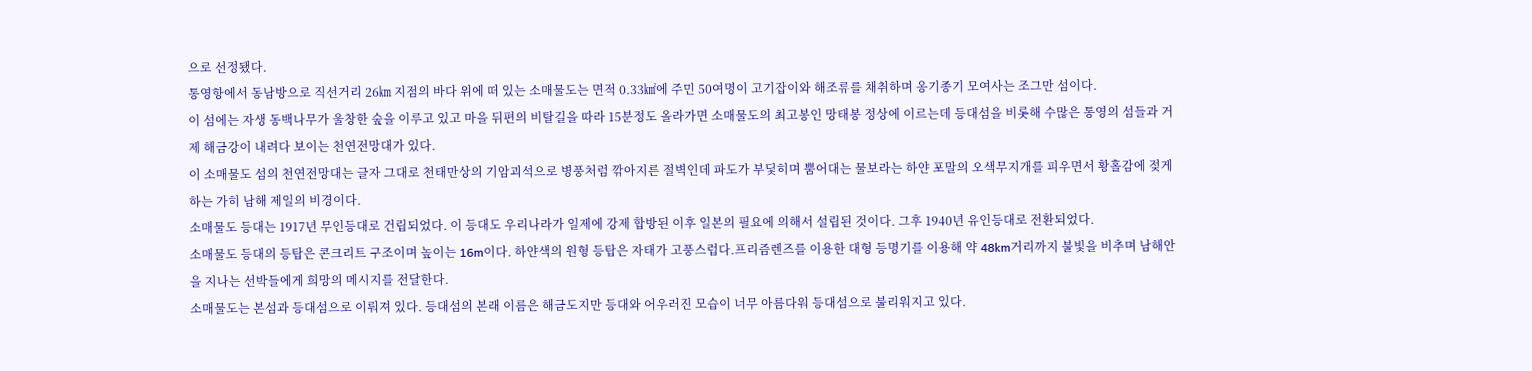으로 선정됐다.
통영항에서 동남방으로 직선거리 26㎞ 지점의 바다 위에 떠 있는 소매물도는 면적 0.33㎢에 주민 50여명이 고기잡이와 해조류를 채취하며 옹기종기 모여사는 조그만 섬이다.
이 섬에는 자생 동백나무가 울창한 숲을 이루고 있고 마을 뒤편의 비탈길을 따라 15분정도 올라가면 소매물도의 최고봉인 망태봉 정상에 이르는데 등대섬을 비롯해 수많은 통영의 섬들과 거제 해금강이 내려다 보이는 천연전망대가 있다.
이 소매물도 섬의 천연전망대는 글자 그대로 천태만상의 기암괴석으로 병풍처럼 깎아지른 절벽인데 파도가 부딫히며 뿜어대는 물보라는 하얀 포말의 오색무지개를 피우면서 황홀감에 젖게하는 가히 남해 제일의 비경이다.
소매물도 등대는 1917년 무인등대로 건립되었다. 이 등대도 우리나라가 일제에 강제 합방된 이후 일본의 필요에 의해서 설립된 것이다. 그후 1940년 유인등대로 전환되었다.
소매물도 등대의 등탑은 콘크리트 구조이며 높이는 16m이다. 하얀색의 원형 등탑은 자태가 고풍스럽다.프리즘렌즈를 이용한 대형 등명기를 이용해 약 48km거리까지 불빛을 비추며 남해안을 지나는 선박들에게 희망의 메시지를 전달한다.
소매물도는 본섬과 등대섬으로 이뤄져 있다. 등대섬의 본래 이름은 해금도지만 등대와 어우러진 모습이 너무 아름다워 등대섬으로 불리워지고 있다.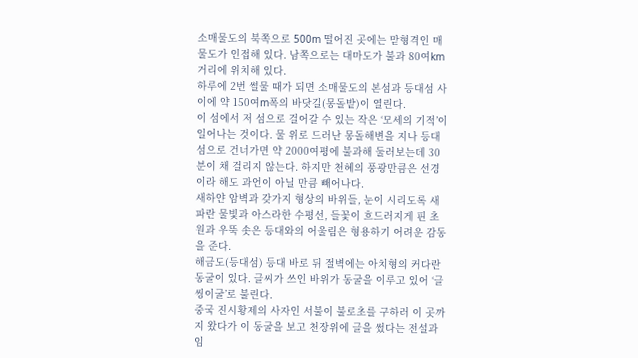소매물도의 북쪽으로 500m 떨어진 곳에는 맏형격인 매물도가 인접해 있다. 남쪽으로는 대마도가 불과 80여km 거리에 위치해 있다.
하루에 2번 썰물 때가 되면 소매물도의 본섬과 등대섬 사이에 약 150여m폭의 바닷길(몽돌밭)이 열린다.
이 섬에서 저 섬으로 걸어갈 수 있는 작은 ‘모세의 기적’이 일어나는 것이다. 물 위로 드러난 몽돌해변을 지나 등대섬으로 건너가면 약 2000여평에 불과해 둘러보는데 30분이 채 걸리지 않는다. 하지만 천혜의 풍광만큼은 선경이라 해도 과언이 아닐 만큼 빼어나다.
새하얀 암벽과 갖가지 형상의 바위들, 눈이 시리도록 새파란 물빛과 아스라한 수평선, 들꽃이 흐드러지게 핀 초원과 우뚝 솟은 등대와의 어울림은 형용하기 어려운 감동을 준다.
해금도(등대섬) 등대 바로 뒤 절벽에는 아치형의 커다란 동굴이 있다. 글씨가 쓰인 바위가 동굴을 이루고 있어 ‘글씽이굴’로 불린다.
중국 진시황제의 사자인 서불이 불로초를 구하러 이 곳까지 왔다가 이 동굴을 보고 천장위에 글을 썼다는 전설과 임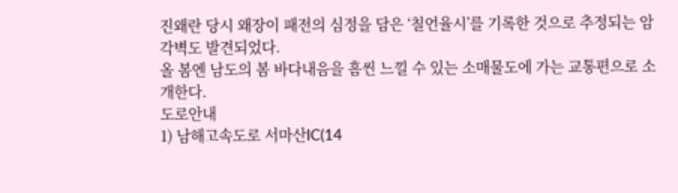진왜란 당시 왜장이 패전의 심정을 담은 ‘칠언율시’를 기록한 것으로 추정되는 암각벽도 발견되었다.
올 봄엔 남도의 봄 바다내음을 흠씬 느낄 수 있는 소매물도에 가는 교통편으로 소개한다.
도로안내
1) 남해고속도로 서마산IC(14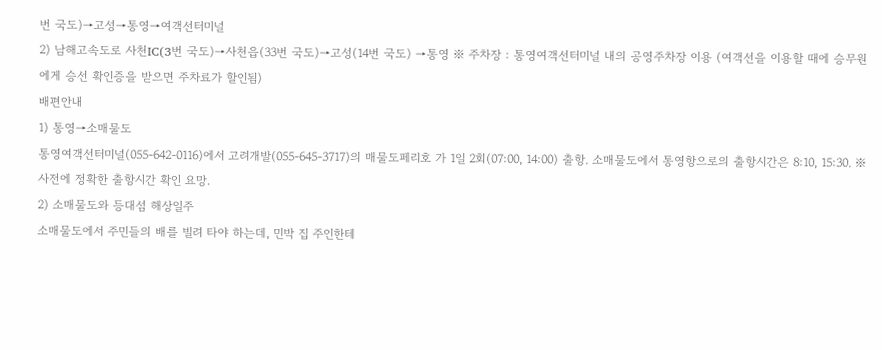번 국도)→고성→통영→여객선터미널
2) 남해고속도로 사천IC(3번 국도)→사천읍(33번 국도)→고성(14번 국도) →통영 ※ 주차장 : 통영여객선터미널 내의 공영주차장 이용 (여객선을 이용할 때에 승무원에게 승선 확인증을 받으면 주차료가 할인됨)
배편안내
1) 통영→소매물도
통영여객선터미널(055-642-0116)에서 고려개발(055-645-3717)의 매물도페리호 가 1일 2회(07:00, 14:00) 출항. 소매물도에서 통영항으로의 출항시간은 8:10, 15:30. ※사전에 정확한 출항시간 확인 요망.
2) 소매물도와 등대섬 해상일주
소매물도에서 주민들의 배를 빌려 타야 하는데, 민박 집 주인한테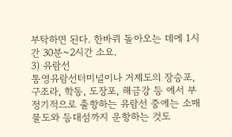부탁하면 된다. 한바퀴 돌아오는 데에 1시간 30분~2시간 소요.
3) 유람선
통영유람선터미널이나 거제도의 장승포, 구조라, 학동, 도장포, 해금강 등 에서 부정기적으로 출항하는 유람선 중에는 소매물도와 등대섬까지 운항하는 것도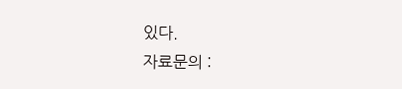있다.
자료문의 :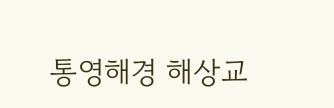통영해경 해상교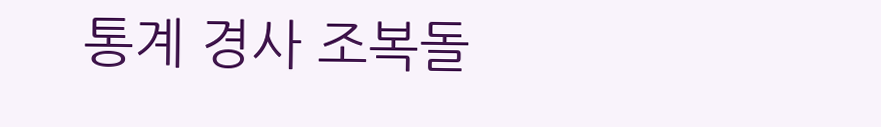통계 경사 조복돌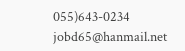055)643-0234 jobd65@hanmail.net